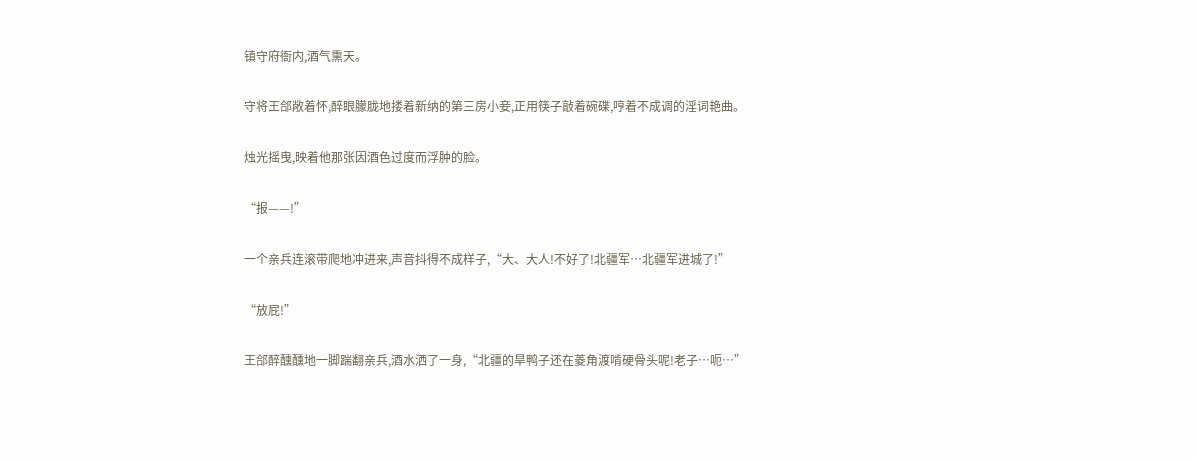镇守府衙内,酒气熏天。

守将王郃敞着怀,醉眼朦胧地搂着新纳的第三房小妾,正用筷子敲着碗碟,哼着不成调的淫词艳曲。

烛光摇曳,映着他那张因酒色过度而浮肿的脸。

“报——!”

一个亲兵连滚带爬地冲进来,声音抖得不成样子,“大、大人!不好了!北疆军…北疆军进城了!”

“放屁!”

王郃醉醺醺地一脚踹翻亲兵,酒水洒了一身,“北疆的旱鸭子还在菱角渡啃硬骨头呢!老子…呃…”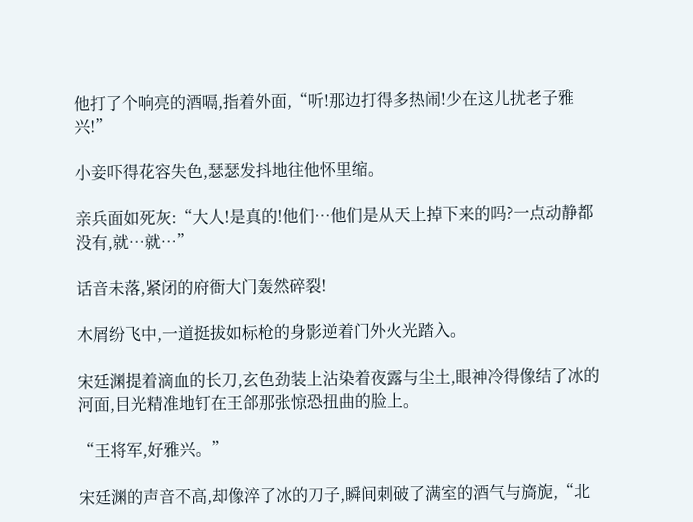他打了个响亮的酒嗝,指着外面,“听!那边打得多热闹!少在这儿扰老子雅兴!”

小妾吓得花容失色,瑟瑟发抖地往他怀里缩。

亲兵面如死灰:“大人!是真的!他们…他们是从天上掉下来的吗?一点动静都没有,就…就…”

话音未落,紧闭的府衙大门轰然碎裂!

木屑纷飞中,一道挺拔如标枪的身影逆着门外火光踏入。

宋廷渊提着滴血的长刀,玄色劲装上沾染着夜露与尘土,眼神冷得像结了冰的河面,目光精准地钉在王郃那张惊恐扭曲的脸上。

“王将军,好雅兴。”

宋廷渊的声音不高,却像淬了冰的刀子,瞬间刺破了满室的酒气与旖旎,“北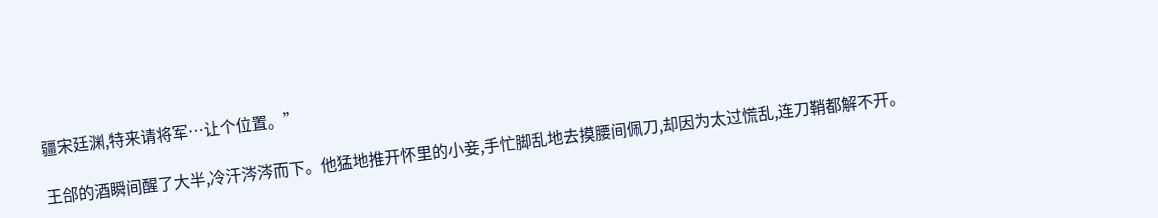疆宋廷渊,特来请将军…让个位置。”

王郃的酒瞬间醒了大半,冷汗涔涔而下。他猛地推开怀里的小妾,手忙脚乱地去摸腰间佩刀,却因为太过慌乱,连刀鞘都解不开。